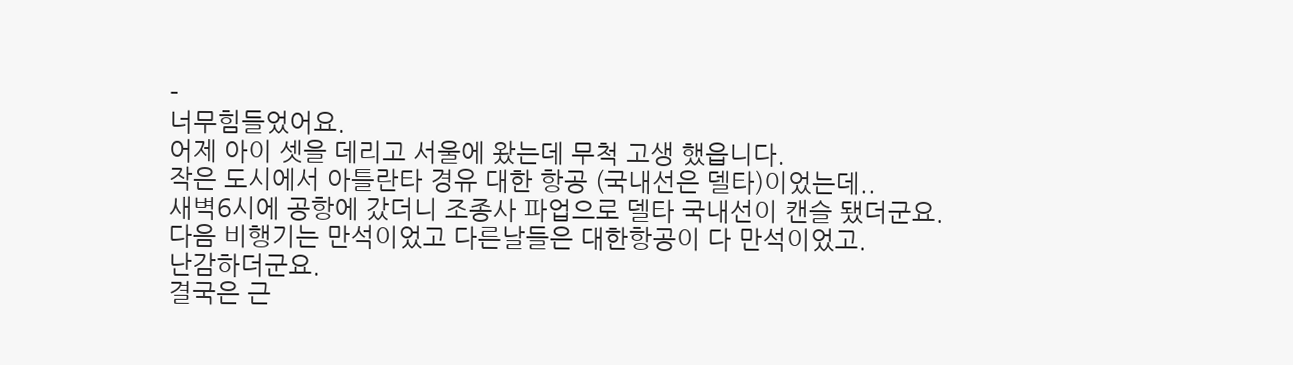-
너무힘들었어요.
어제 아이 셋을 데리고 서울에 왔는데 무척 고생 했읍니다.
작은 도시에서 아틀란타 경유 대한 항공 (국내선은 델타)이었는데..
새벽6시에 공항에 갔더니 조종사 파업으로 델타 국내선이 캔슬 됐더군요.
다음 비행기는 만석이었고 다른날들은 대한항공이 다 만석이었고.
난감하더군요.
결국은 근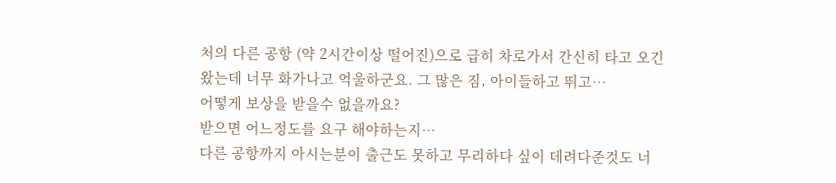처의 다른 공항 (약 2시간이상 떨어진)으로 급히 차로가서 간신히 타고 오긴 왔는데 너무 화가나고 억울하군요. 그 많은 짐, 아이들하고 뛰고…
어떻게 보상을 받을수 없을까요?
받으면 어느정도를 요구 해야하는지…
다른 공항까지 아시는분이 출근도 못하고 무리하다 싶이 데려다준것도 너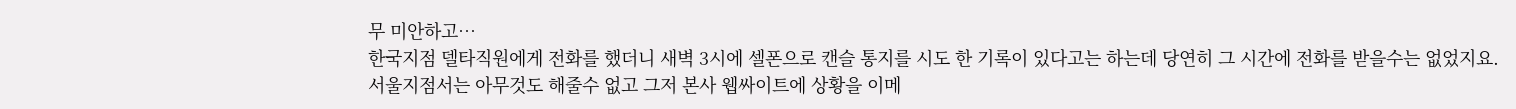무 미안하고…
한국지점 델타직원에게 전화를 했더니 새벽 3시에 셀폰으로 캔슬 통지를 시도 한 기록이 있다고는 하는데 당연히 그 시간에 전화를 받을수는 없었지요.
서울지점서는 아무것도 해줄수 없고 그저 본사 웹싸이트에 상황을 이메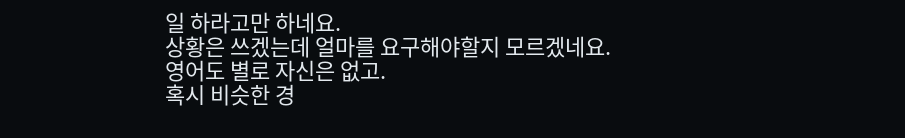일 하라고만 하네요.
상황은 쓰겠는데 얼마를 요구해야할지 모르겠네요.
영어도 별로 자신은 없고.
혹시 비슷한 경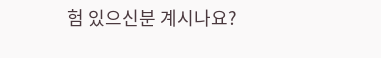험 있으신분 계시나요?